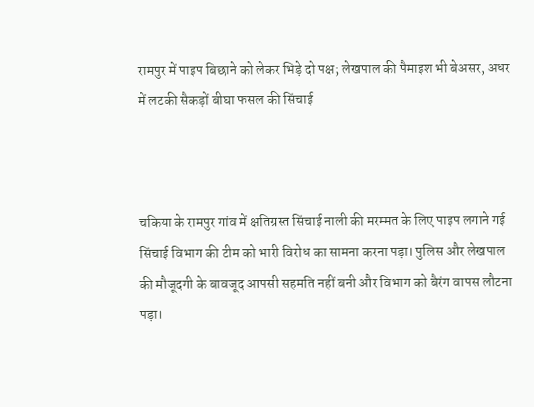रामपुर में पाइप बिछाने को लेकर भिड़े दो पक्ष; लेखपाल की पैमाइश भी बेअसर, अधर में लटकी सैकड़ों बीघा फसल की सिंचाई



चकिया के रामपुर गांव में क्षतिग्रस्त सिंचाई नाली की मरम्मत के लिए पाइप लगाने गई सिंचाई विभाग की टीम को भारी विरोध का सामना करना पड़ा। पुलिस और लेखपाल की मौजूदगी के बावजूद आपसी सहमति नहीं बनी और विभाग को बैरंग वापस लौटना पड़ा।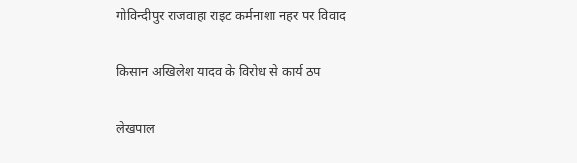गोविन्दीपुर राजवाहा राइट कर्मनाशा नहर पर विवाद

किसान अखिलेश यादव के विरोध से कार्य ठप

लेखपाल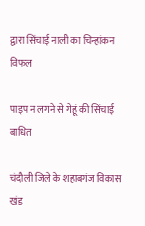द्वारा सिंचाई नाली का चिन्हांकन विफल

पाइप न लगने से गेहूं की सिंचाई बाधित

चंदौली जिले के शहाबगंज विकास खंड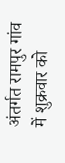अंतर्गत रामपुर गांव में शुक्रवार को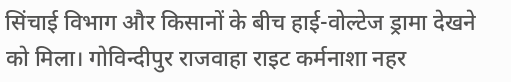सिंचाई विभाग और किसानों के बीच हाई-वोल्टेज ड्रामा देखने को मिला। गोविन्दीपुर राजवाहा राइट कर्मनाशा नहर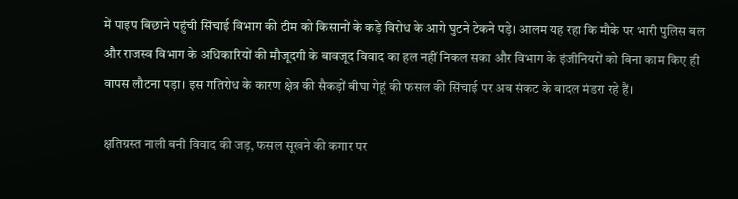में पाइप बिछाने पहुंची सिंचाई विभाग की टीम को किसानों के कड़े विरोध के आगे घुटने टेकने पड़े। आलम यह रहा कि मौके पर भारी पुलिस बल और राजस्व विभाग के अधिकारियों की मौजूदगी के बावजूद विवाद का हल नहीं निकल सका और विभाग के इंजीनियरों को बिना काम किए ही वापस लौटना पड़ा। इस गतिरोध के कारण क्षेत्र की सैकड़ों बीघा गेहूं की फसल की सिंचाई पर अब संकट के बादल मंडरा रहे हैं।

क्षतिग्रस्त नाली बनी विवाद की जड़, फसल सूखने की कगार पर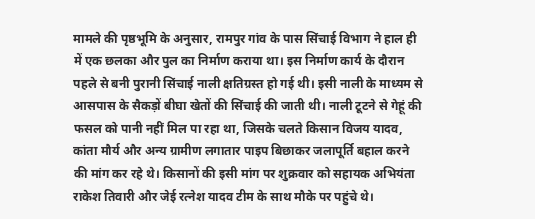मामले की पृष्ठभूमि के अनुसार, रामपुर गांव के पास सिंचाई विभाग ने हाल ही में एक छलका और पुल का निर्माण कराया था। इस निर्माण कार्य के दौरान पहले से बनी पुरानी सिंचाई नाली क्षतिग्रस्त हो गई थी। इसी नाली के माध्यम से आसपास के सैकड़ों बीघा खेतों की सिंचाई की जाती थी। नाली टूटने से गेहूं की फसल को पानी नहीं मिल पा रहा था, जिसके चलते किसान विजय यादव, कांता मौर्य और अन्य ग्रामीण लगातार पाइप बिछाकर जलापूर्ति बहाल करने की मांग कर रहे थे। किसानों की इसी मांग पर शुक्रवार को सहायक अभियंता राकेश तिवारी और जेई रत्नेश यादव टीम के साथ मौके पर पहुंचे थे।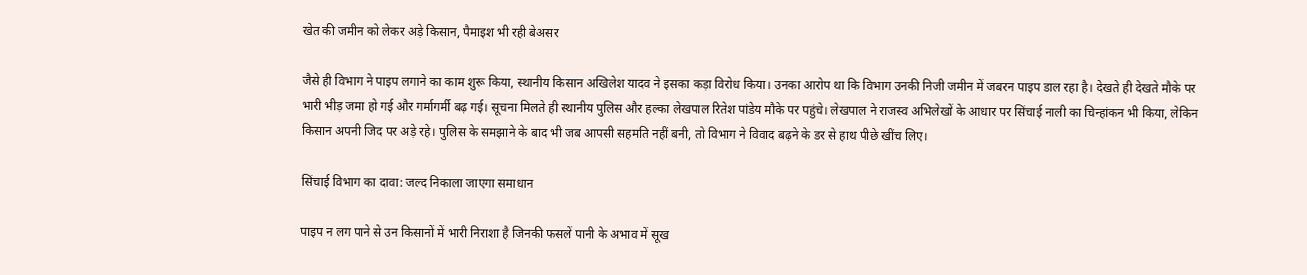खेत की जमीन को लेकर अड़े किसान, पैमाइश भी रही बेअसर

जैसे ही विभाग ने पाइप लगाने का काम शुरू किया, स्थानीय किसान अखिलेश यादव ने इसका कड़ा विरोध किया। उनका आरोप था कि विभाग उनकी निजी जमीन में जबरन पाइप डाल रहा है। देखते ही देखते मौके पर भारी भीड़ जमा हो गई और गर्मागर्मी बढ़ गई। सूचना मिलते ही स्थानीय पुलिस और हल्का लेखपाल रितेश पांडेय मौके पर पहुंचे। लेखपाल ने राजस्व अभिलेखों के आधार पर सिंचाई नाली का चिन्हांकन भी किया, लेकिन किसान अपनी जिद पर अड़े रहे। पुलिस के समझाने के बाद भी जब आपसी सहमति नहीं बनी, तो विभाग ने विवाद बढ़ने के डर से हाथ पीछे खींच लिए।

सिंचाई विभाग का दावा: जल्द निकाला जाएगा समाधान

पाइप न लग पाने से उन किसानों में भारी निराशा है जिनकी फसलें पानी के अभाव में सूख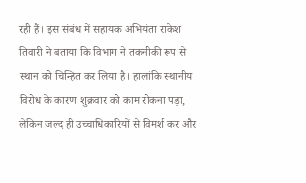रही हैं। इस संबंध में सहायक अभियंता राकेश तिवारी ने बताया कि विभाग ने तकनीकी रूप से स्थान को चिन्हित कर लिया है। हालांकि स्थानीय विरोध के कारण शुक्रवार को काम रोकना पड़ा, लेकिन जल्द ही उच्चाधिकारियों से विमर्श कर और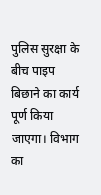पुलिस सुरक्षा के बीच पाइप बिछाने का कार्य पूर्ण किया जाएगा। विभाग का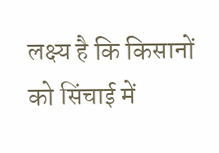लक्ष्य है कि किसानों को सिंचाई में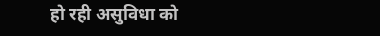हो रही असुविधा को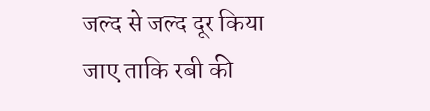जल्द से जल्द दूर किया जाए ताकि रबी की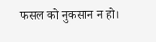फसल को नुकसान न हो।